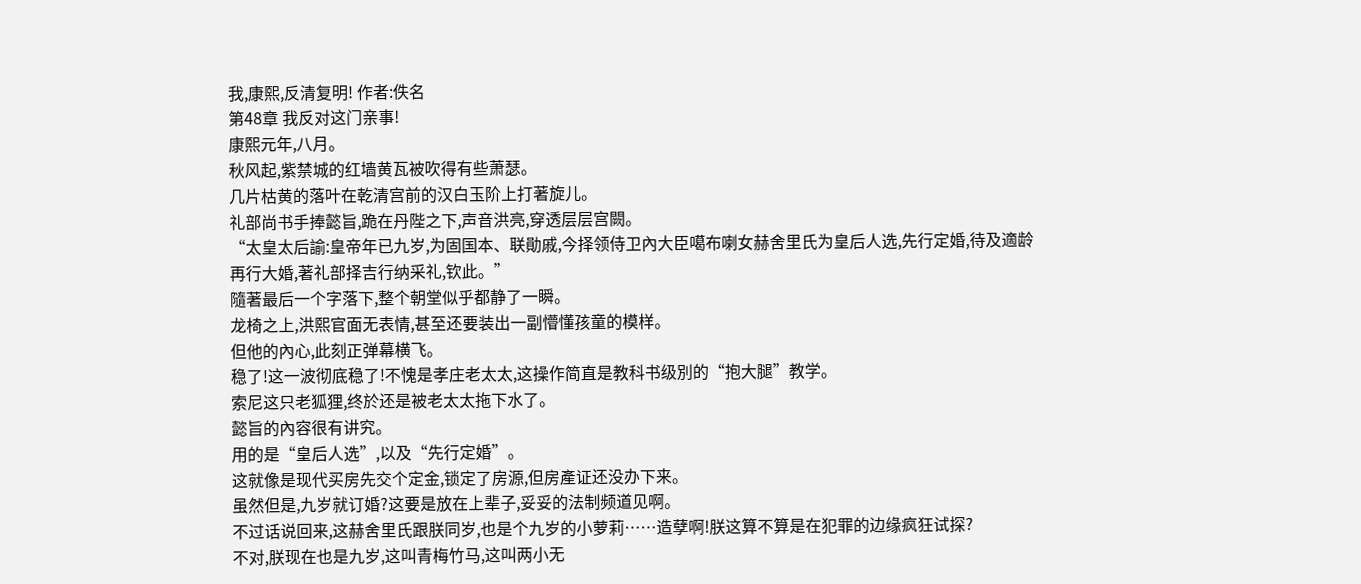我,康熙,反清复明! 作者:佚名
第48章 我反对这门亲事!
康熙元年,八月。
秋风起,紫禁城的红墙黄瓦被吹得有些萧瑟。
几片枯黄的落叶在乾清宫前的汉白玉阶上打著旋儿。
礼部尚书手捧懿旨,跪在丹陛之下,声音洪亮,穿透层层宫闕。
“太皇太后諭:皇帝年已九岁,为固国本、联勛戚,今择领侍卫內大臣噶布喇女赫舍里氏为皇后人选,先行定婚,待及適龄再行大婚,著礼部择吉行纳采礼,钦此。”
隨著最后一个字落下,整个朝堂似乎都静了一瞬。
龙椅之上,洪熙官面无表情,甚至还要装出一副懵懂孩童的模样。
但他的內心,此刻正弹幕横飞。
稳了!这一波彻底稳了!不愧是孝庄老太太,这操作简直是教科书级別的“抱大腿”教学。
索尼这只老狐狸,终於还是被老太太拖下水了。
懿旨的內容很有讲究。
用的是“皇后人选”,以及“先行定婚”。
这就像是现代买房先交个定金,锁定了房源,但房產证还没办下来。
虽然但是,九岁就订婚?这要是放在上辈子,妥妥的法制频道见啊。
不过话说回来,这赫舍里氏跟朕同岁,也是个九岁的小萝莉……造孽啊!朕这算不算是在犯罪的边缘疯狂试探?
不对,朕现在也是九岁,这叫青梅竹马,这叫两小无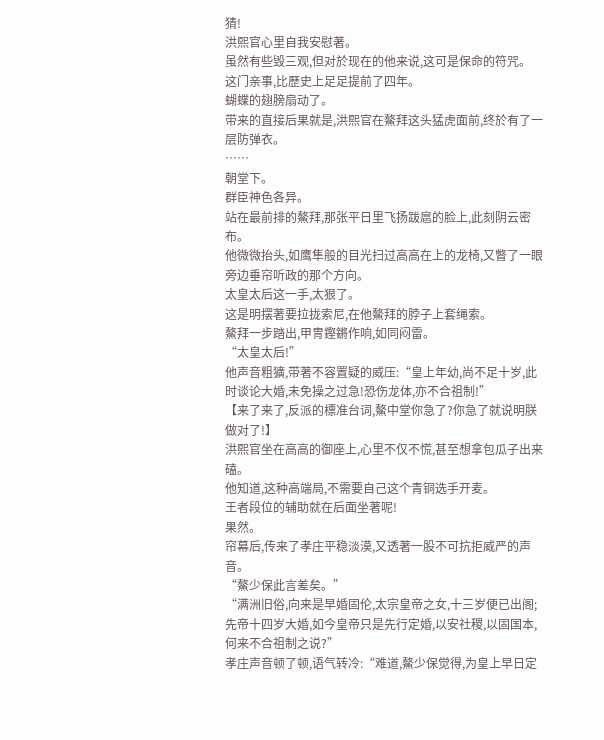猜!
洪熙官心里自我安慰著。
虽然有些毁三观,但对於现在的他来说,这可是保命的符咒。
这门亲事,比歷史上足足提前了四年。
蝴蝶的翅膀扇动了。
带来的直接后果就是,洪熙官在鰲拜这头猛虎面前,终於有了一层防弹衣。
……
朝堂下。
群臣神色各异。
站在最前排的鰲拜,那张平日里飞扬跋扈的脸上,此刻阴云密布。
他微微抬头,如鹰隼般的目光扫过高高在上的龙椅,又瞥了一眼旁边垂帘听政的那个方向。
太皇太后这一手,太狠了。
这是明摆著要拉拢索尼,在他鰲拜的脖子上套绳索。
鰲拜一步踏出,甲冑鏗鏘作响,如同闷雷。
“太皇太后!”
他声音粗獷,带著不容置疑的威压:“皇上年幼,尚不足十岁,此时谈论大婚,未免操之过急!恐伤龙体,亦不合祖制!”
【来了来了,反派的標准台词,鰲中堂你急了?你急了就说明朕做对了!】
洪熙官坐在高高的御座上,心里不仅不慌,甚至想拿包瓜子出来磕。
他知道,这种高端局,不需要自己这个青铜选手开麦。
王者段位的辅助就在后面坐著呢!
果然。
帘幕后,传来了孝庄平稳淡漠,又透著一股不可抗拒威严的声音。
“鰲少保此言差矣。”
“满洲旧俗,向来是早婚固伦,太宗皇帝之女,十三岁便已出阁;先帝十四岁大婚,如今皇帝只是先行定婚,以安社稷,以固国本,何来不合祖制之说?”
孝庄声音顿了顿,语气转冷:“难道,鰲少保觉得,为皇上早日定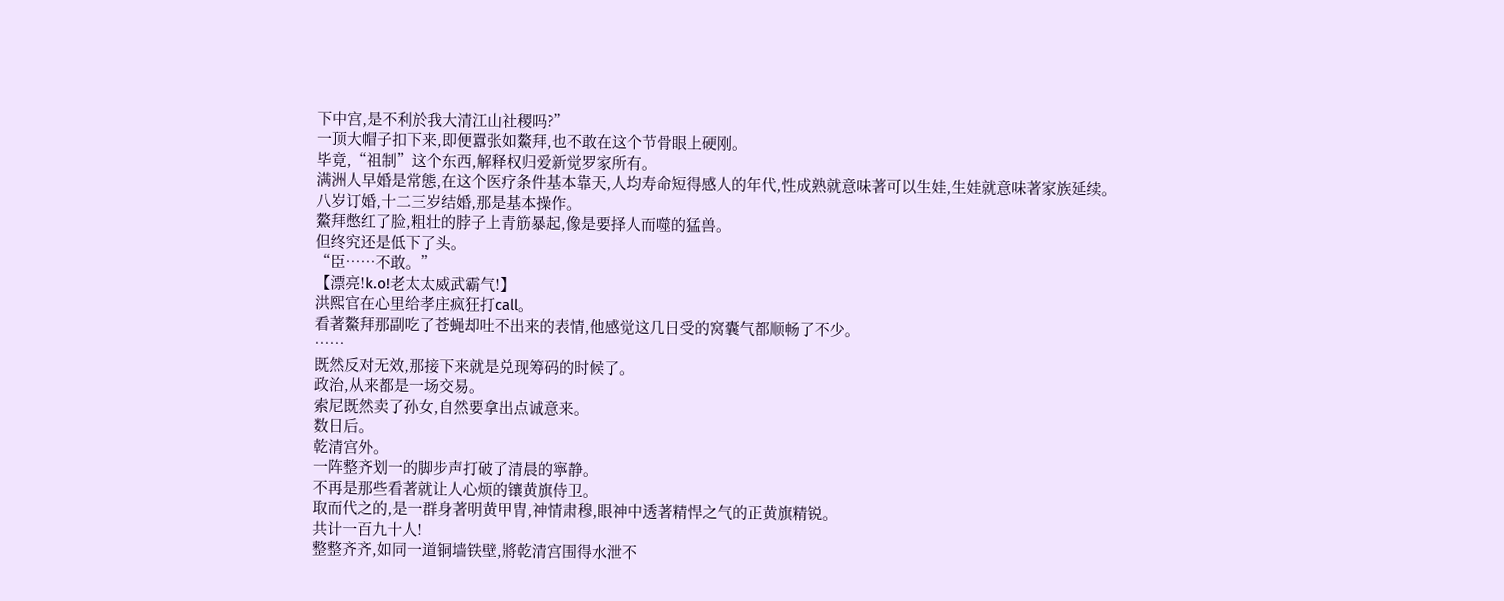下中宫,是不利於我大清江山社稷吗?”
一顶大帽子扣下来,即便囂张如鰲拜,也不敢在这个节骨眼上硬刚。
毕竟,“祖制”这个东西,解释权归爱新觉罗家所有。
满洲人早婚是常態,在这个医疗条件基本靠天,人均寿命短得感人的年代,性成熟就意味著可以生娃,生娃就意味著家族延续。
八岁订婚,十二三岁结婚,那是基本操作。
鰲拜憋红了脸,粗壮的脖子上青筋暴起,像是要择人而噬的猛兽。
但终究还是低下了头。
“臣……不敢。”
【漂亮!k.o!老太太威武霸气!】
洪熙官在心里给孝庄疯狂打call。
看著鰲拜那副吃了苍蝇却吐不出来的表情,他感觉这几日受的窝囊气都顺畅了不少。
……
既然反对无效,那接下来就是兑现筹码的时候了。
政治,从来都是一场交易。
索尼既然卖了孙女,自然要拿出点诚意来。
数日后。
乾清宫外。
一阵整齐划一的脚步声打破了清晨的寧静。
不再是那些看著就让人心烦的镶黄旗侍卫。
取而代之的,是一群身著明黄甲冑,神情肃穆,眼神中透著精悍之气的正黄旗精锐。
共计一百九十人!
整整齐齐,如同一道铜墙铁壁,將乾清宫围得水泄不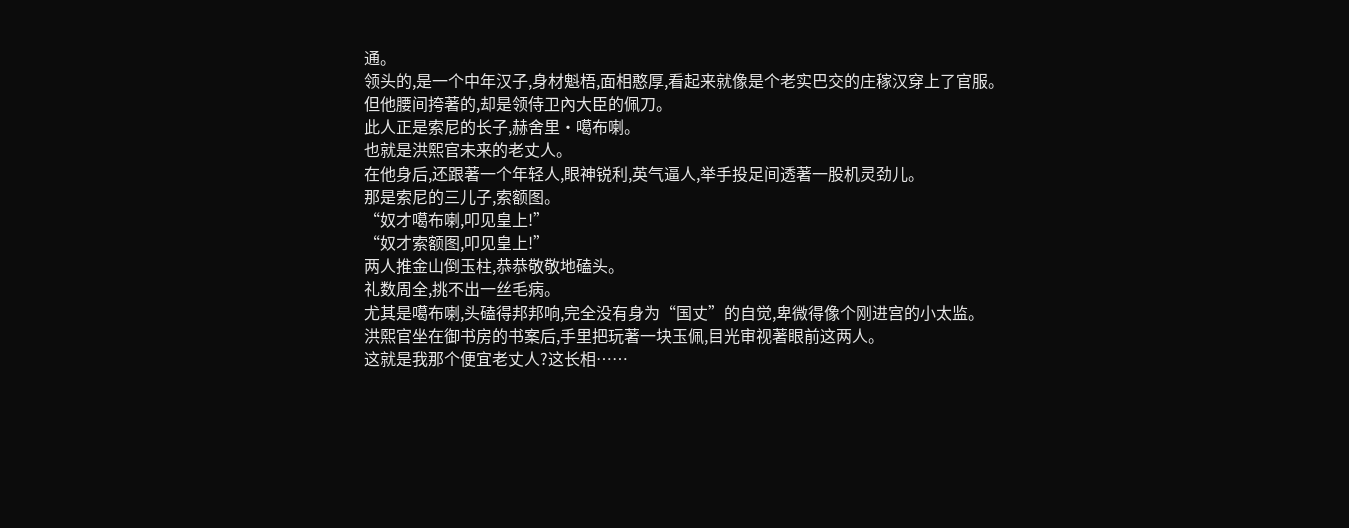通。
领头的,是一个中年汉子,身材魁梧,面相憨厚,看起来就像是个老实巴交的庄稼汉穿上了官服。
但他腰间挎著的,却是领侍卫內大臣的佩刀。
此人正是索尼的长子,赫舍里·噶布喇。
也就是洪熙官未来的老丈人。
在他身后,还跟著一个年轻人,眼神锐利,英气逼人,举手投足间透著一股机灵劲儿。
那是索尼的三儿子,索额图。
“奴才噶布喇,叩见皇上!”
“奴才索额图,叩见皇上!”
两人推金山倒玉柱,恭恭敬敬地磕头。
礼数周全,挑不出一丝毛病。
尤其是噶布喇,头磕得邦邦响,完全没有身为“国丈”的自觉,卑微得像个刚进宫的小太监。
洪熙官坐在御书房的书案后,手里把玩著一块玉佩,目光审视著眼前这两人。
这就是我那个便宜老丈人?这长相……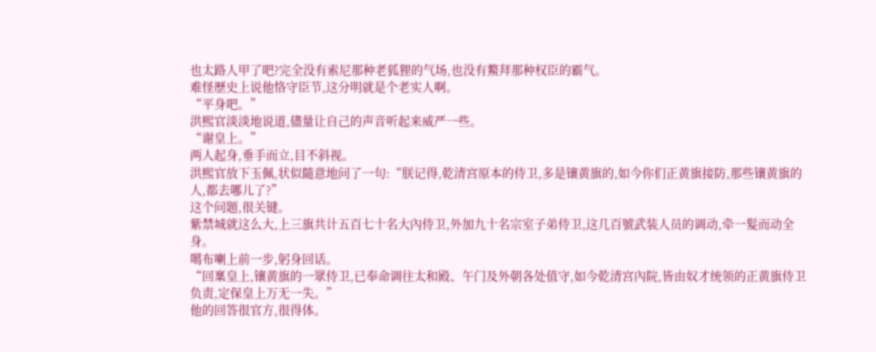也太路人甲了吧?完全没有索尼那种老狐狸的气场,也没有鰲拜那种权臣的霸气。
难怪歷史上说他恪守臣节,这分明就是个老实人啊。
“平身吧。”
洪熙官淡淡地说道,儘量让自己的声音听起来威严一些。
“谢皇上。”
两人起身,垂手而立,目不斜视。
洪熙官放下玉佩,状似隨意地问了一句:“朕记得,乾清宫原本的侍卫,多是镶黄旗的,如今你们正黄旗接防,那些镶黄旗的人,都去哪儿了?”
这个问题,很关键。
紫禁城就这么大,上三旗共计五百七十名大內侍卫,外加九十名宗室子弟侍卫,这几百號武装人员的调动,牵一髮而动全身。
噶布喇上前一步,躬身回话。
“回稟皇上,镶黄旗的一眾侍卫,已奉命调往太和殿、午门及外朝各处值守,如今乾清宫內院,皆由奴才统领的正黄旗侍卫负责,定保皇上万无一失。”
他的回答很官方,很得体。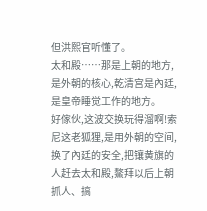但洪熙官听懂了。
太和殿……那是上朝的地方,是外朝的核心,乾清宫是內廷,是皇帝睡觉工作的地方。
好傢伙,这波交换玩得溜啊!索尼这老狐狸,是用外朝的空间,换了內廷的安全,把镶黄旗的人赶去太和殿,鰲拜以后上朝抓人、搞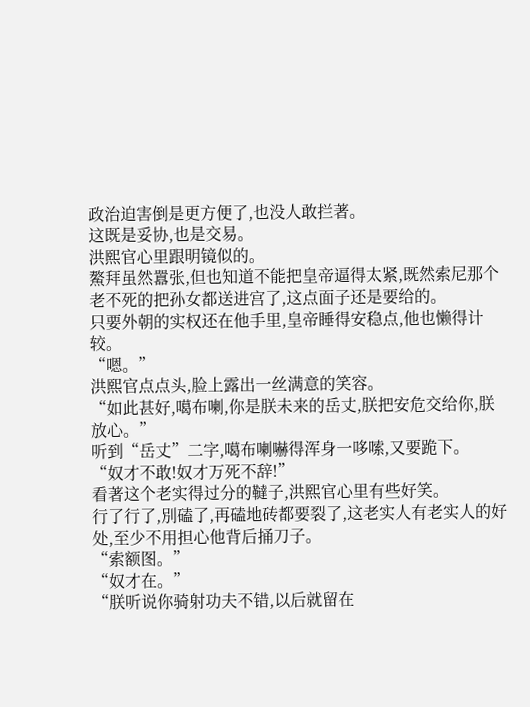政治迫害倒是更方便了,也没人敢拦著。
这既是妥协,也是交易。
洪熙官心里跟明镜似的。
鰲拜虽然囂张,但也知道不能把皇帝逼得太紧,既然索尼那个老不死的把孙女都送进宫了,这点面子还是要给的。
只要外朝的实权还在他手里,皇帝睡得安稳点,他也懒得计较。
“嗯。”
洪熙官点点头,脸上露出一丝满意的笑容。
“如此甚好,噶布喇,你是朕未来的岳丈,朕把安危交给你,朕放心。”
听到“岳丈”二字,噶布喇嚇得浑身一哆嗦,又要跪下。
“奴才不敢!奴才万死不辞!”
看著这个老实得过分的韃子,洪熙官心里有些好笑。
行了行了,別磕了,再磕地砖都要裂了,这老实人有老实人的好处,至少不用担心他背后捅刀子。
“索额图。”
“奴才在。”
“朕听说你骑射功夫不错,以后就留在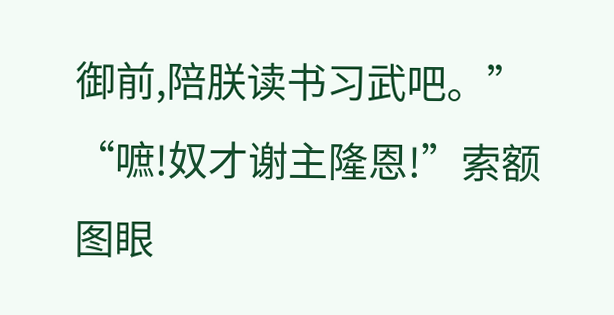御前,陪朕读书习武吧。”
“嗻!奴才谢主隆恩!”索额图眼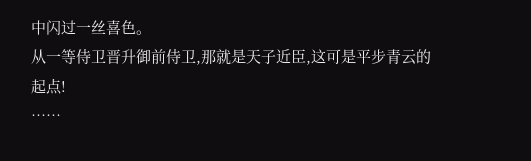中闪过一丝喜色。
从一等侍卫晋升御前侍卫,那就是天子近臣,这可是平步青云的起点!
……